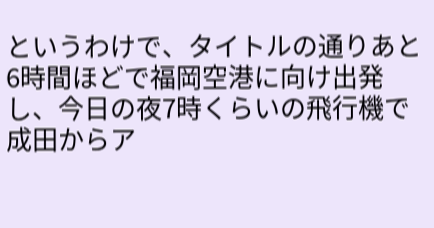というわけで、タイトルの通りあと6時間ほどで福岡空港に向け出発し、今日の夜7時くらいの飛行機で成田からア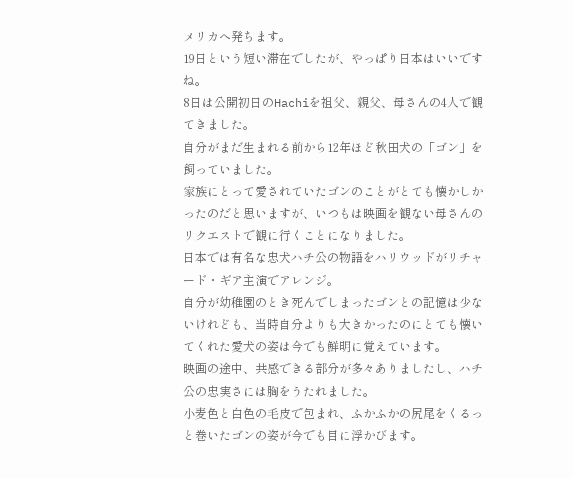メリカへ発ちます。
19日という短い滞在でしたが、やっぱり日本はいいですね。
8日は公開初日のHachiを祖父、親父、母さんの4人で観てきました。
自分がまだ生まれる前から12年ほど秋田犬の「ゴン」を飼っていました。
家族にとって愛されていたゴンのことがとても懐かしかったのだと思いますが、いつもは映画を観ない母さんのリクエストで観に行くことになりました。
日本では有名な忠犬ハチ公の物語をハリウッドがリチャード・ギア主演でアレンジ。
自分が幼稚園のとき死んでしまったゴンとの記憶は少ないけれども、当時自分よりも大きかったのにとても懐いてくれた愛犬の姿は今でも鮮明に覚えています。
映画の途中、共感できる部分が多々ありましたし、ハチ公の忠実さには胸をうたれました。
小麦色と白色の毛皮で包まれ、ふかふかの尻尾をくるっと巻いたゴンの姿が今でも目に浮かびます。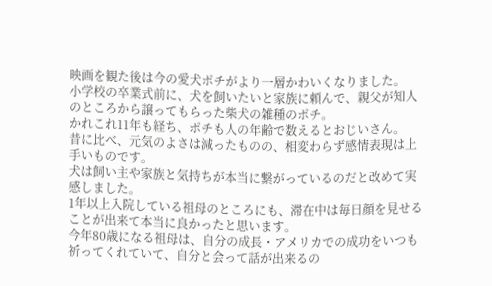映画を観た後は今の愛犬ポチがより一層かわいくなりました。
小学校の卒業式前に、犬を飼いたいと家族に頼んで、親父が知人のところから譲ってもらった柴犬の雑種のポチ。
かれこれ11年も経ち、ポチも人の年齢で数えるとおじいさん。
昔に比べ、元気のよさは減ったものの、相変わらず感情表現は上手いものです。
犬は飼い主や家族と気持ちが本当に繋がっているのだと改めて実感しました。
1年以上入院している祖母のところにも、滞在中は毎日顔を見せることが出来て本当に良かったと思います。
今年80歳になる祖母は、自分の成長・アメリカでの成功をいつも祈ってくれていて、自分と会って話が出来るの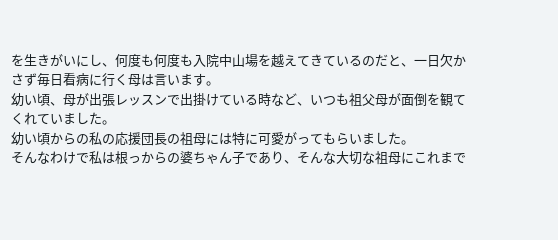を生きがいにし、何度も何度も入院中山場を越えてきているのだと、一日欠かさず毎日看病に行く母は言います。
幼い頃、母が出張レッスンで出掛けている時など、いつも祖父母が面倒を観てくれていました。
幼い頃からの私の応援団長の祖母には特に可愛がってもらいました。
そんなわけで私は根っからの婆ちゃん子であり、そんな大切な祖母にこれまで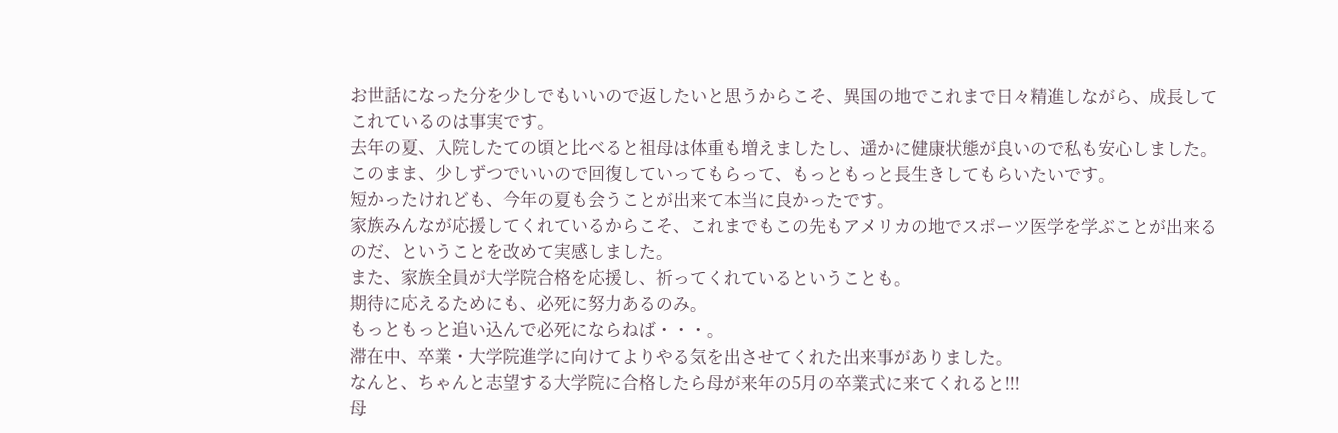お世話になった分を少しでもいいので返したいと思うからこそ、異国の地でこれまで日々精進しながら、成長してこれているのは事実です。
去年の夏、入院したての頃と比べると祖母は体重も増えましたし、遥かに健康状態が良いので私も安心しました。
このまま、少しずつでいいので回復していってもらって、もっともっと長生きしてもらいたいです。
短かったけれども、今年の夏も会うことが出来て本当に良かったです。
家族みんなが応援してくれているからこそ、これまでもこの先もアメリカの地でスポーツ医学を学ぶことが出来るのだ、ということを改めて実感しました。
また、家族全員が大学院合格を応援し、祈ってくれているということも。
期待に応えるためにも、必死に努力あるのみ。
もっともっと追い込んで必死にならねば・・・。
滞在中、卒業・大学院進学に向けてよりやる気を出させてくれた出来事がありました。
なんと、ちゃんと志望する大学院に合格したら母が来年の5月の卒業式に来てくれると!!!
母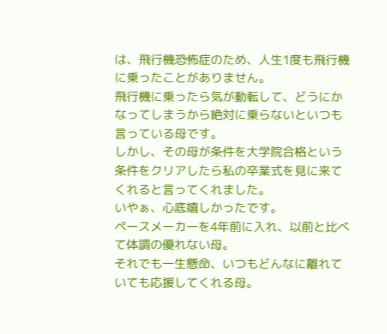は、飛行機恐怖症のため、人生1度も飛行機に乗ったことがありません。
飛行機に乗ったら気が動転して、どうにかなってしまうから絶対に乗らないといつも言っている母です。
しかし、その母が条件を大学院合格という条件をクリアしたら私の卒業式を見に来てくれると言ってくれました。
いやぁ、心底嬉しかったです。
ペースメーカーを4年前に入れ、以前と比べて体調の優れない母。
それでも一生懸命、いつもどんなに離れていても応援してくれる母。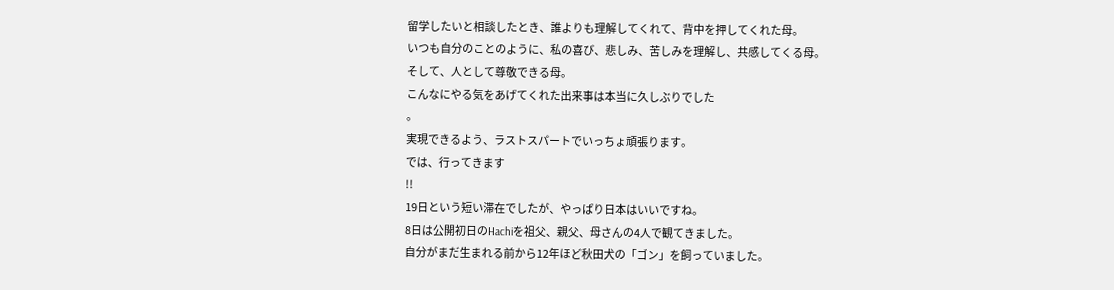留学したいと相談したとき、誰よりも理解してくれて、背中を押してくれた母。
いつも自分のことのように、私の喜び、悲しみ、苦しみを理解し、共感してくる母。
そして、人として尊敬できる母。
こんなにやる気をあげてくれた出来事は本当に久しぶりでした
。
実現できるよう、ラストスパートでいっちょ頑張ります。
では、行ってきます
!!
19日という短い滞在でしたが、やっぱり日本はいいですね。
8日は公開初日のHachiを祖父、親父、母さんの4人で観てきました。
自分がまだ生まれる前から12年ほど秋田犬の「ゴン」を飼っていました。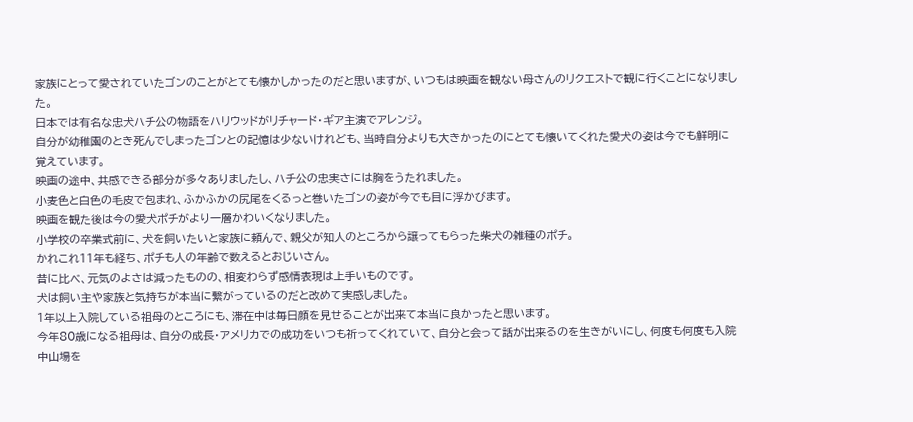家族にとって愛されていたゴンのことがとても懐かしかったのだと思いますが、いつもは映画を観ない母さんのリクエストで観に行くことになりました。
日本では有名な忠犬ハチ公の物語をハリウッドがリチャード・ギア主演でアレンジ。
自分が幼稚園のとき死んでしまったゴンとの記憶は少ないけれども、当時自分よりも大きかったのにとても懐いてくれた愛犬の姿は今でも鮮明に覚えています。
映画の途中、共感できる部分が多々ありましたし、ハチ公の忠実さには胸をうたれました。
小麦色と白色の毛皮で包まれ、ふかふかの尻尾をくるっと巻いたゴンの姿が今でも目に浮かびます。
映画を観た後は今の愛犬ポチがより一層かわいくなりました。
小学校の卒業式前に、犬を飼いたいと家族に頼んで、親父が知人のところから譲ってもらった柴犬の雑種のポチ。
かれこれ11年も経ち、ポチも人の年齢で数えるとおじいさん。
昔に比べ、元気のよさは減ったものの、相変わらず感情表現は上手いものです。
犬は飼い主や家族と気持ちが本当に繋がっているのだと改めて実感しました。
1年以上入院している祖母のところにも、滞在中は毎日顔を見せることが出来て本当に良かったと思います。
今年80歳になる祖母は、自分の成長・アメリカでの成功をいつも祈ってくれていて、自分と会って話が出来るのを生きがいにし、何度も何度も入院中山場を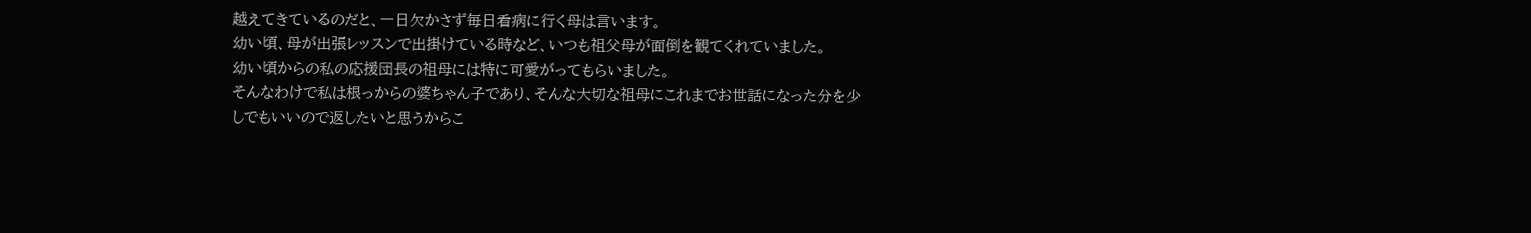越えてきているのだと、一日欠かさず毎日看病に行く母は言います。
幼い頃、母が出張レッスンで出掛けている時など、いつも祖父母が面倒を観てくれていました。
幼い頃からの私の応援団長の祖母には特に可愛がってもらいました。
そんなわけで私は根っからの婆ちゃん子であり、そんな大切な祖母にこれまでお世話になった分を少しでもいいので返したいと思うからこ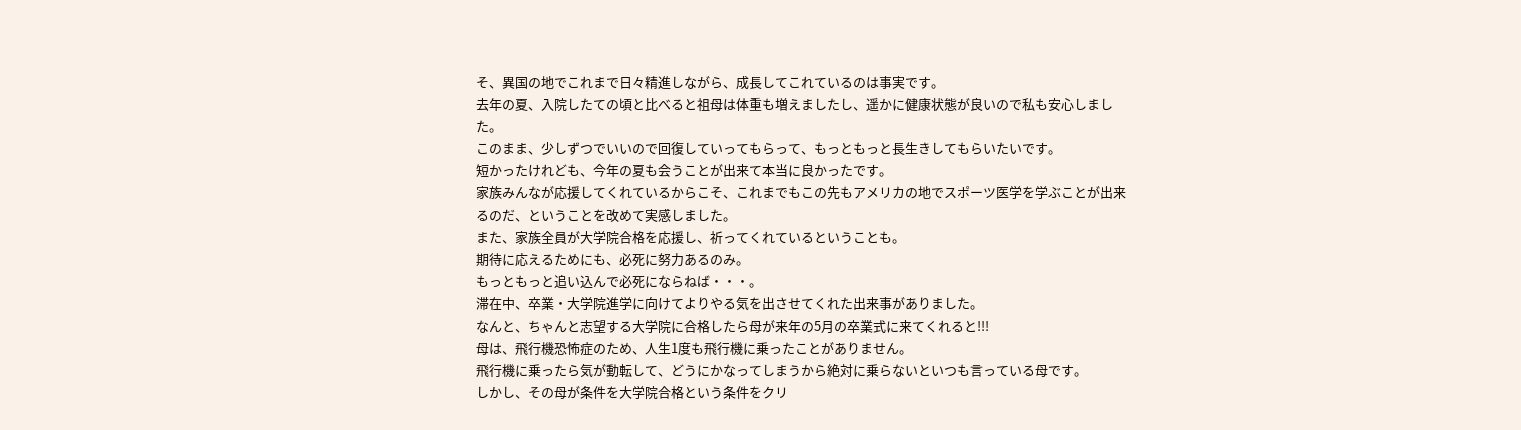そ、異国の地でこれまで日々精進しながら、成長してこれているのは事実です。
去年の夏、入院したての頃と比べると祖母は体重も増えましたし、遥かに健康状態が良いので私も安心しました。
このまま、少しずつでいいので回復していってもらって、もっともっと長生きしてもらいたいです。
短かったけれども、今年の夏も会うことが出来て本当に良かったです。
家族みんなが応援してくれているからこそ、これまでもこの先もアメリカの地でスポーツ医学を学ぶことが出来るのだ、ということを改めて実感しました。
また、家族全員が大学院合格を応援し、祈ってくれているということも。
期待に応えるためにも、必死に努力あるのみ。
もっともっと追い込んで必死にならねば・・・。
滞在中、卒業・大学院進学に向けてよりやる気を出させてくれた出来事がありました。
なんと、ちゃんと志望する大学院に合格したら母が来年の5月の卒業式に来てくれると!!!
母は、飛行機恐怖症のため、人生1度も飛行機に乗ったことがありません。
飛行機に乗ったら気が動転して、どうにかなってしまうから絶対に乗らないといつも言っている母です。
しかし、その母が条件を大学院合格という条件をクリ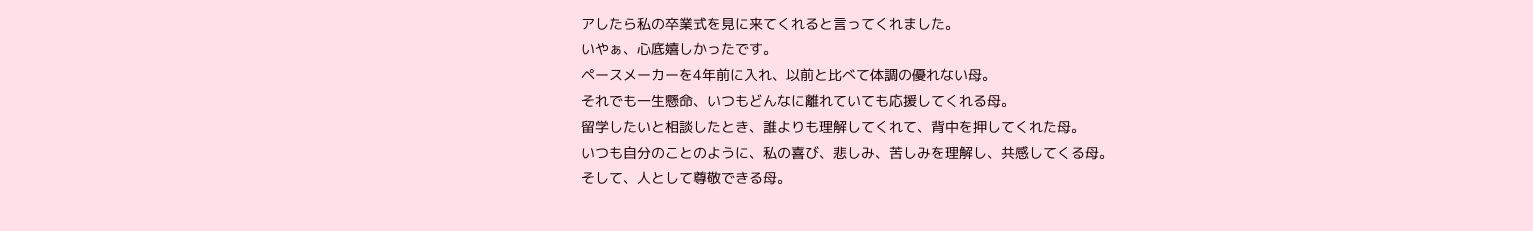アしたら私の卒業式を見に来てくれると言ってくれました。
いやぁ、心底嬉しかったです。
ペースメーカーを4年前に入れ、以前と比べて体調の優れない母。
それでも一生懸命、いつもどんなに離れていても応援してくれる母。
留学したいと相談したとき、誰よりも理解してくれて、背中を押してくれた母。
いつも自分のことのように、私の喜び、悲しみ、苦しみを理解し、共感してくる母。
そして、人として尊敬できる母。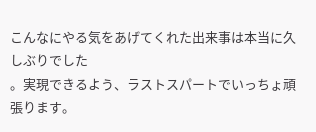こんなにやる気をあげてくれた出来事は本当に久しぶりでした
。実現できるよう、ラストスパートでいっちょ頑張ります。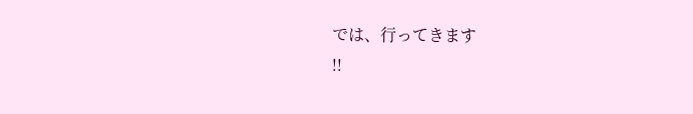では、行ってきます
!!